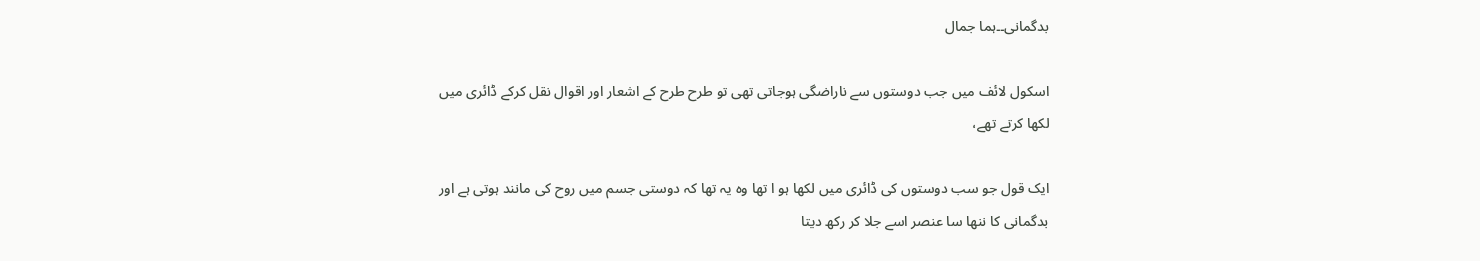بدگمانی۔۔ہما جمال

اسکول لائف میں جب دوستوں سے ناراضگی ہوجاتی تھی تو طرح طرح کے اشعار اور اقوال نقل کرکے ڈائری میں لکھا کرتے تھے،

ایک قول جو سب دوستوں کی ڈائری میں لکھا ہو ا تھا وہ یہ تھا کہ دوستی جسم میں روح کی مانند ہوتی ہے اور بدگمانی کا ننھا سا عنصر اسے جلا کر رکھ دیتا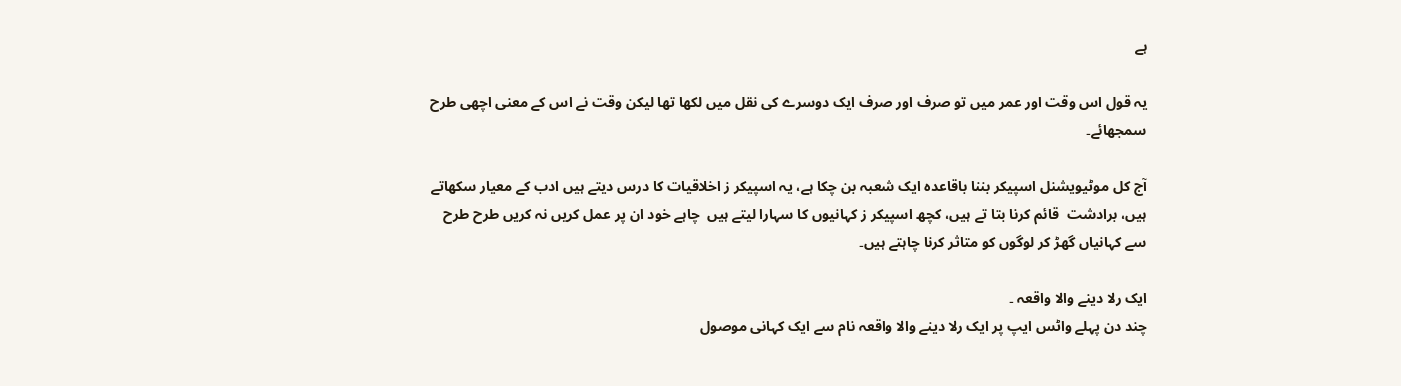ہے

یہ قول اس وقت اور عمر میں تو صرف اور صرف ایک دوسرے کی نقل میں لکھا تھا لیکن وقت نے اس کے معنی اچھی طرح سمجھائے۔

آج کل موٹیویشنل اسپیکر بننا باقاعدہ ایک شعبہ بن چکا ہے، یہ اسپیکر ز اخلاقیات کا درس دیتے ہیں ادب کے معیار سکھاتے ہیں، برادشت  قائم کرنا بتا تے ہیں، کچھ اسپیکر ز کہانیوں کا سہارا لیتے ہیں  چاہے خود ان پر عمل کریں نہ کریں طرح طرح سے کہانیاں گھڑ کر لوگوں کو متاثر کرنا چاہتے ہیں۔

ایک رلا دینے والا واقعہ ۔
چند دن پہلے واٹس ایپ پر ایک رلا دینے والا واقعہ نام سے ایک کہانی موصول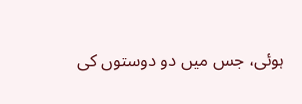ہوئی، جس میں دو دوستوں کی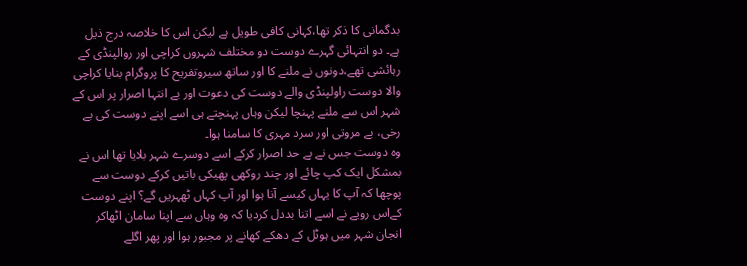بدگمانی کا ذکر تھا،کہانی کافی طویل ہے لیکن اس کا خلاصہ درج ذیل ہے۔ دو انتہائی گہرے دوست دو مختلف شہروں کراچی اور روالپنڈی کے رہائشی تھے،دونوں نے ملنے کا اور ساتھ سیروتفریح کا پروگرام بنایا کراچی والا دوست راولپنڈی والے دوست کی دعوت اور بے انتہا اصرار پر اس کے شہر اس سے ملنے پہنچا لیکن وہاں پہنچتے ہی اسے اپنے دوست کی بے رخی، بے مروتی اور سرد مہری کا سامنا ہوا۔
وہ دوست جس نے بے حد اصرار کرکے اسے دوسرے شہر بلایا تھا اس نے بمشکل ایک کپ چائے اور چند روکھی پھیکی باتیں کرکے دوست سے پوچھا کہ آپ کا یہاں کیسے آنا ہوا اور آپ کہاں ٹھہریں گے؟ اپنے دوست کےاس رویے نے اسے اتنا بددل کردیا کہ وہ وہاں سے اپنا سامان اٹھاکر انجان شہر میں ہوٹل کے دھکے کھانے پر مجبور ہوا اور پھر اگلے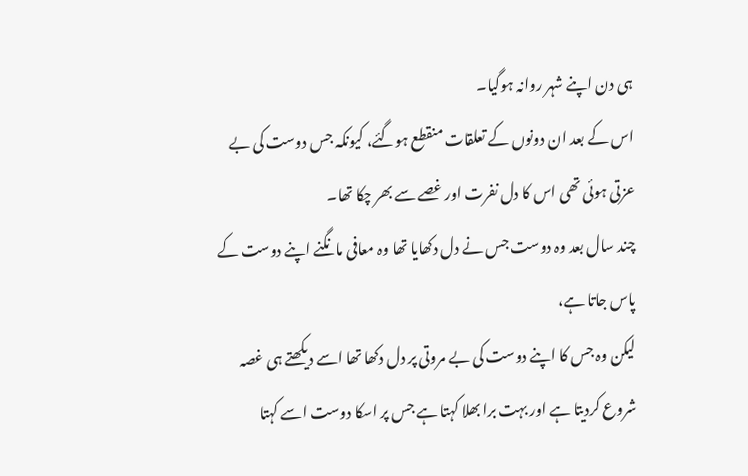ہی دن اپنے شہر روانہ ہوگیا۔
اس کے بعد ان دونوں کے تعلقات منقطع ہوگئے، کیونکہ جس دوست کی بے عزتی ہوئی تھی اس کا دل نفرت اور غصے سے بھر چکا تھا۔
چند سال بعد وہ دوست جس نے دل دکھایا تھا وہ معافی مانگنے اپنے دوست کے پاس جاتا ہے،
لیکن وہ جس کا اپنے دوست کی بے مروتی پر دل دکھا تھا اسے دیکھتے ہی غصہ شروع کردیتا ہے اور بہت برا بھلا کہتا ہے جس پر اسکا دوست اسے کہتا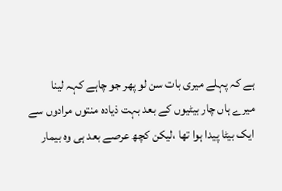ہے کہ پہلے میری بات سن لو پھر جو چاہے کہہ لینا
میرے ہاں چار بیٹیوں کے بعد بہت ذیادہ منتوں مرادوں سے ایک بیٹا پیدا ہوا تھا ،لیکن کچھ عرصے بعد ہی وہ بیمار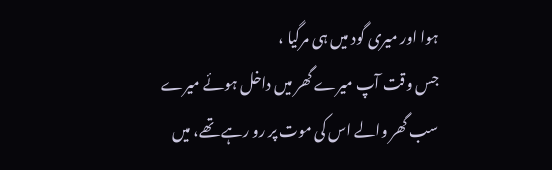ہوا اور میری گود میں ہی مرگیا ،
جس وقت آپ میرے گھر میں داخل ہوئے میرے سب گھر والے اس کی موت پر رو رہے تھے، میں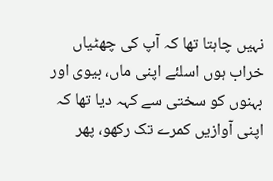نہیں چاہتا تھا کہ آپ کی چھٹیاں خراب ہوں اسلئے اپنی ماں، بیوی اور بہنوں کو سختی سے کہہ دیا تھا کہ اپنی آوازیں کمرے تک رکھو، پھر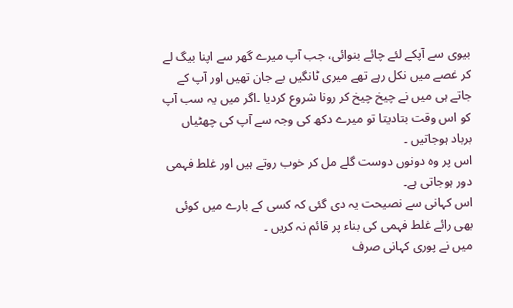بیوی سے آپکے لئے چائے بنوائی، جب آپ میرے گھر سے اپنا بیگ لے کر غصے میں نکل رہے تھے میری ٹانگیں بے جان تھیں اور آپ کے جاتے ہی میں نے چیخ چیخ کر رونا شروع کردیا ۔اگر میں یہ سب آپ کو اس وقت بتادیتا تو میرے دکھ کی وجہ سے آپ کی چھٹیاں برباد ہوجاتیں ۔
اس پر وہ دونوں دوست گلے مل کر خوب روتے ہیں اور غلط فہمی دور ہوجاتی ہے۔
اس کہانی سے نصیحت یہ دی گئی کہ کسی کے بارے میں کوئی بھی رائے غلط فہمی کی بناء پر قائم نہ کریں ۔
میں نے پوری کہانی صرف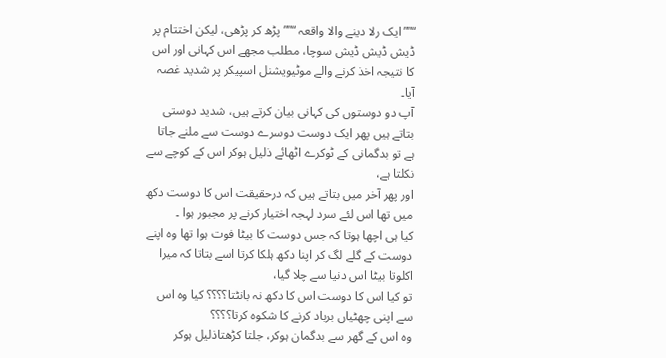“””ایک رلا دینے والا واقعہ “”” پڑھ کر پڑھی، لیکن اختتام پر ڈیش ڈیش ڈیش سوچا، مطلب مجھے اس کہانی اور اس کا نتیجہ اخذ کرنے والے موٹیویشنل اسپیکر پر شدید غصہ آیا۔
آپ دو دوستوں کی کہانی بیان کرتے ہیں، شدید دوستی بتاتے ہیں پھر ایک دوست دوسرے دوست سے ملنے جاتا ہے تو بدگمانی کے ٹوکرے اٹھائے ذلیل ہوکر اس کے کوچے سے نکلتا ہے،
اور پھر آخر میں بتاتے ہیں کہ درحقیقت اس کا دوست دکھ میں تھا اس لئے سرد لہجہ اختیار کرنے پر مجبور ہوا ۔
کیا ہی اچھا ہوتا کہ جس دوست کا بیٹا فوت ہوا تھا وہ اپنے دوست کے گلے لگ کر اپنا دکھ ہلکا کرتا اسے بتاتا کہ میرا اکلوتا بیٹا اس دنیا سے چلا گیا،
تو کیا اس کا دوست اس کا دکھ نہ بانٹتا؟؟؟؟ کیا وہ اس سے اپنی چھٹیاں برباد کرنے کا شکوہ کرتا؟؟؟؟
وہ اس کے گھر سے بدگمان ہوکر، جلتا کڑھتاذلیل ہوکر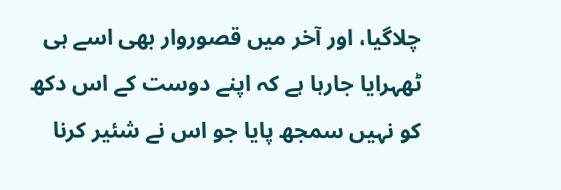چلاگیا، اور آخر میں قصوروار بھی اسے ہی ٹھہرایا جارہا ہے کہ اپنے دوست کے اس دکھ کو نہیں سمجھ پایا جو اس نے شئیر کرنا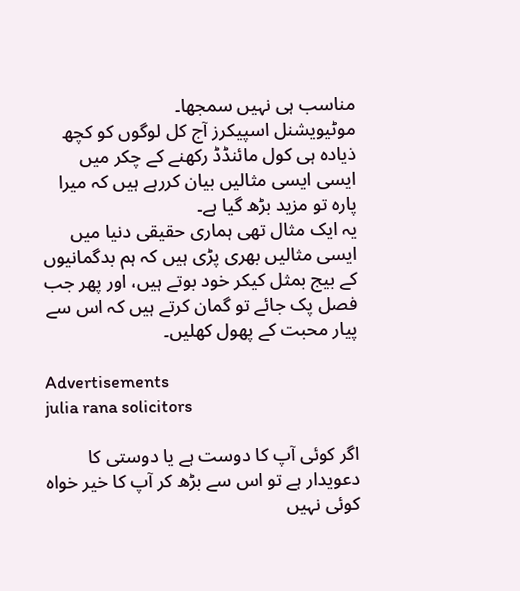مناسب ہی نہیں سمجھا۔
موٹیویشنل اسپیکرز آج کل لوگوں کو کچھ ذیادہ ہی کول مائنڈڈ رکھنے کے چکر میں ایسی ایسی مثالیں بیان کررہے ہیں کہ میرا پارہ تو مزید بڑھ گیا ہے۔
یہ ایک مثال تھی ہماری حقیقی دنیا میں ایسی مثالیں بھری پڑی ہیں کہ ہم بدگمانیوں کے بیج بمثل کیکر خود بوتے ہیں، اور پھر جب فصل پک جائے تو گمان کرتے ہیں کہ اس سے پیار محبت کے پھول کھلیں۔

Advertisements
julia rana solicitors

اگر کوئی آپ کا دوست ہے یا دوستی کا دعویدار ہے تو اس سے بڑھ کر آپ کا خیر خواہ کوئی نہیں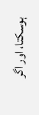ہوسکتا، اور اگر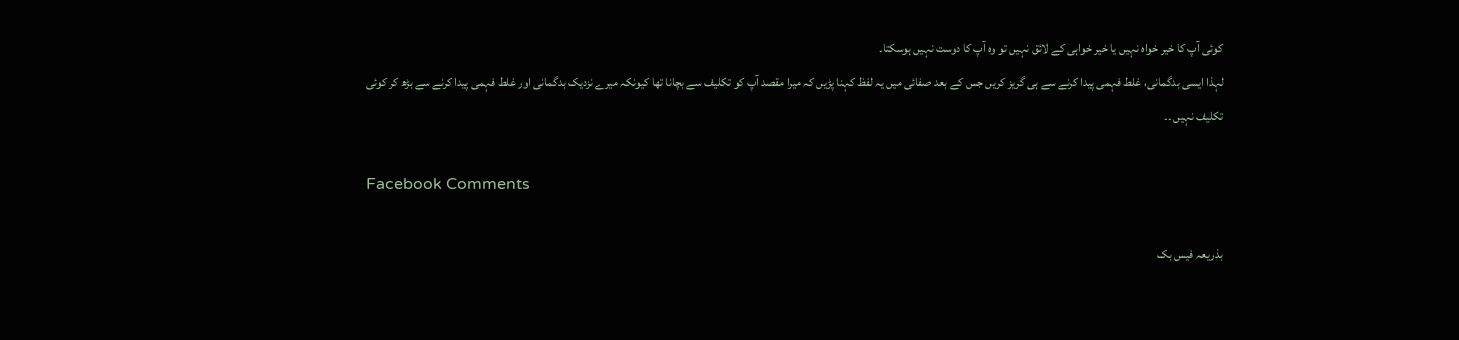کوئی آپ کا خیر خواہ نہیں یا خیر خواہی کے لائق نہیں تو وہ آپ کا دوست نہیں ہوسکتا۔
لہذا ایسی بدگمانی، غلط فہمی پیدا کرنے سے ہی گریز کریں جس کے بعد صفائی میں یہ لفظ کہنا پڑیں کہ میرا مقصد آپ کو تکلیف سے بچانا تھا کیونکہ میرے نزدیک بدگمانی اور غلط فہمی پیدا کرنے سے بڑھ کر کوئی تکلیف نہیں ۔۔

Facebook Comments

بذریعہ فیس بک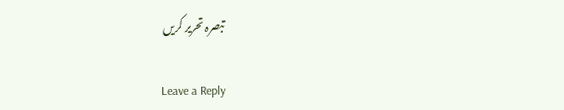تبصرہ تحریر کریں

Leave a Reply